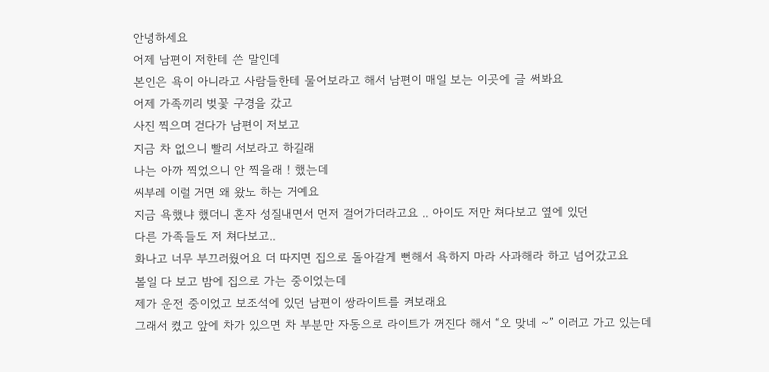안녕하세요
어제 남편이 저한테 쓴 말인데
본인은 욕이 아니라고 사람들한테 물어보라고 해서 남편이 매일 보는 이곳에 글 써봐요
어제 가족끼리 벚꽃 구경을 갔고
사진 찍으며 걷다가 남편이 저보고
지금 차 없으니 빨리 서보라고 하길래
나는 아까 찍었으니 안 찍을래 ! 했는데
씨부레 이럴 거면 왜 왔노 하는 거예요
지금 욕했냐 했더니 혼자 성질내면서 먼저 걸어가더라고요 .. 아이도 저만 쳐다보고 옆에 있던
다른 가족들도 저 쳐다보고..
화나고 너무 부끄러웠어요 더 따지면 집으로 돌아갈게 뻔해서 욕하지 마라 사과해라 하고 넘어갔고요
볼일 다 보고 밤에 집으로 가는 중이었는데
제가 운전 중이었고 보조석에 있던 남편이 쌍라이트를 켜보래요
그래서 켰고 앞에 차가 있으면 차 부분만 자동으로 라이트가 꺼진다 해서 “오 맞네 ~” 이러고 가고 있는데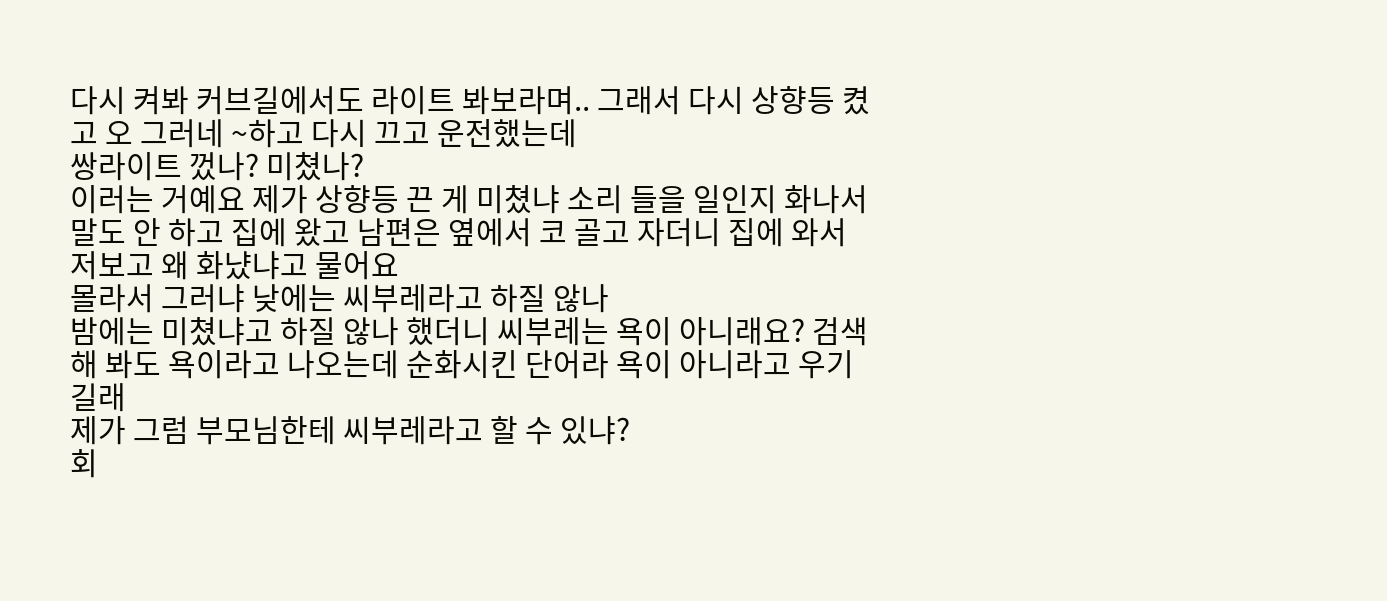다시 켜봐 커브길에서도 라이트 봐보라며.. 그래서 다시 상향등 켰고 오 그러네 ~하고 다시 끄고 운전했는데
쌍라이트 껐나? 미쳤나?
이러는 거예요 제가 상향등 끈 게 미쳤냐 소리 들을 일인지 화나서 말도 안 하고 집에 왔고 남편은 옆에서 코 골고 자더니 집에 와서 저보고 왜 화냤냐고 물어요
몰라서 그러냐 낮에는 씨부레라고 하질 않나
밤에는 미쳤냐고 하질 않나 했더니 씨부레는 욕이 아니래요? 검색해 봐도 욕이라고 나오는데 순화시킨 단어라 욕이 아니라고 우기길래
제가 그럼 부모님한테 씨부레라고 할 수 있냐?
회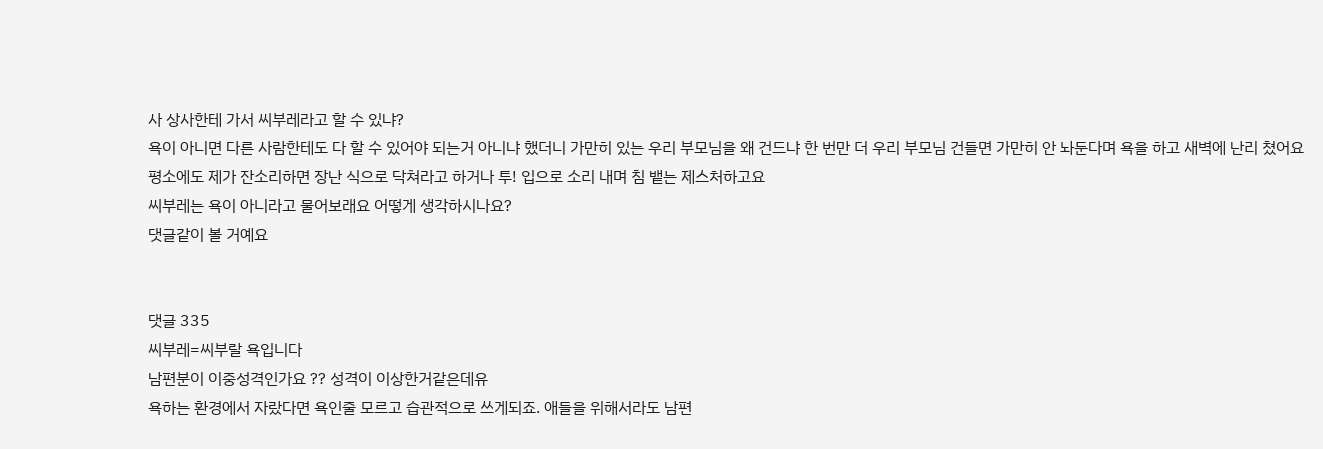사 상사한테 가서 씨부레라고 할 수 있냐?
욕이 아니면 다른 사람한테도 다 할 수 있어야 되는거 아니냐 했더니 가만히 있는 우리 부모님을 왜 건드냐 한 번만 더 우리 부모님 건들면 가만히 안 놔둔다며 욕을 하고 새벽에 난리 쳤어요
평소에도 제가 잔소리하면 장난 식으로 닥쳐라고 하거나 투! 입으로 소리 내며 침 뱉는 제스처하고요
씨부레는 욕이 아니라고 물어보래요 어떻게 생각하시나요?
댓글같이 볼 거예요


댓글 335
씨부레=씨부랄 욕입니다
남편분이 이중성격인가요 ?? 성격이 이상한거같은데유
욕하는 환경에서 자랐다면 욕인줄 모르고 습관적으로 쓰게되죠. 애들을 위해서라도 남편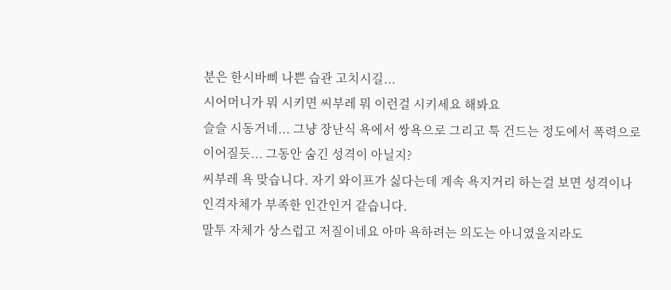분은 한시바삐 나쁜 습관 고치시길...
시어머니가 뭐 시키면 씨부레 뭐 이런걸 시키세요 해봐요
슬슬 시동거네... 그냥 장난식 욕에서 쌍욕으로 그리고 툭 건드는 정도에서 폭력으로 이어질듯... 그동안 숨긴 성격이 아닐지?
씨부레 욕 맞습니다. 자기 와이프가 싫다는데 계속 욕지거리 하는걸 보면 성격이나 인격자체가 부족한 인간인거 같습니다.
말투 자체가 상스럽고 저질이네요 아마 욕하려는 의도는 아니였을지라도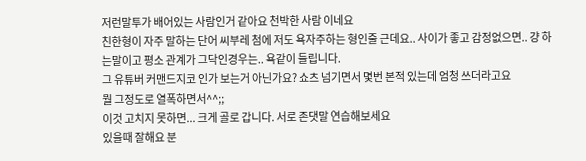저런말투가 배어있는 사람인거 같아요 천박한 사람 이네요
친한형이 자주 말하는 단어 씨부레 첨에 저도 욕자주하는 형인줄 근데요.. 사이가 좋고 감정없으면.. 걍 하는말이고 평소 관계가 그닥인경우는.. 욕같이 들립니다.
그 유튜버 커맨드지코 인가 보는거 아닌가요? 쇼츠 넘기면서 몇번 본적 있는데 엄청 쓰더라고요
뭘 그정도로 열폭하면서^^;;
이것 고치지 못하면... 크게 골로 갑니다. 서로 존댓말 연습해보세요
있을때 잘해요 분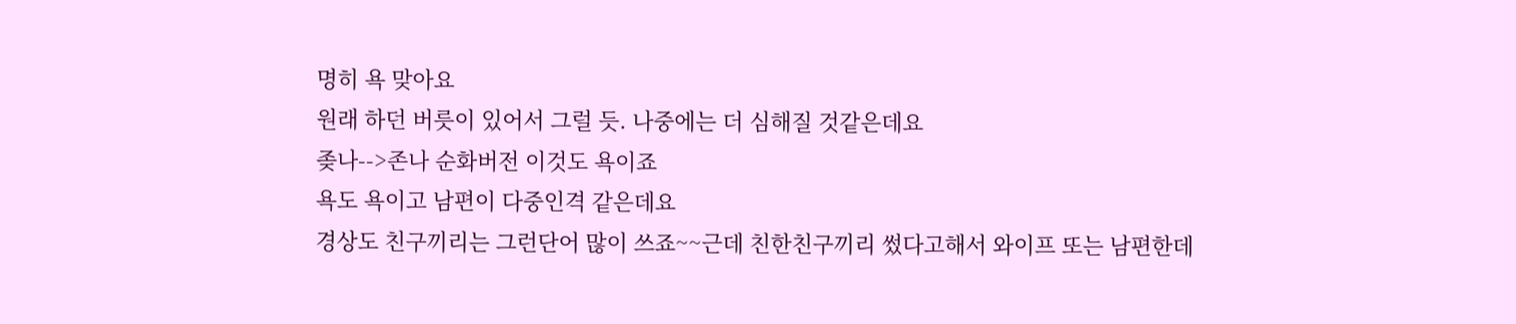명히 욕 맞아요
원래 하던 버릇이 있어서 그럴 듯. 나중에는 더 심해질 것같은데요
좆나-->존나 순화버전 이것도 욕이죠
욕도 욕이고 남편이 다중인격 같은데요
경상도 친구끼리는 그런단어 많이 쓰죠~~근데 친한친구끼리 썼다고해서 와이프 또는 남편한데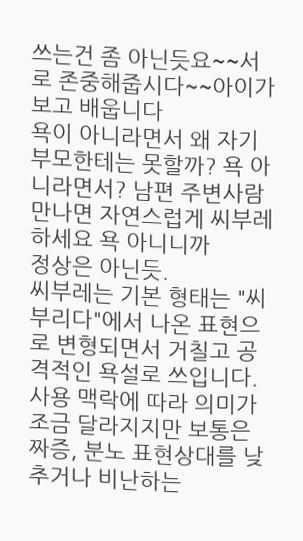쓰는건 좀 아닌듯요~~서로 존중해줍시다~~아이가 보고 배웁니다
욕이 아니라면서 왜 자기 부모한테는 못할까? 욕 아니라면서? 남편 주변사람 만나면 자연스럽게 씨부레 하세요 욕 아니니까
정상은 아닌듯.
씨부레는 기본 형태는 "씨부리다"에서 나온 표현으로 변형되면서 거칠고 공격적인 욕설로 쓰입니다. 사용 맥락에 따라 의미가 조금 달라지지만 보통은 짜증, 분노 표현상대를 낮추거나 비난하는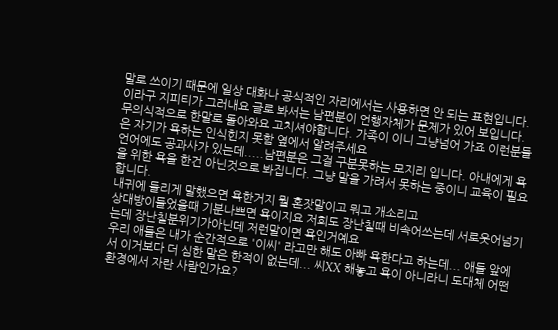말로 쓰이기 때문에 일상 대화나 공식적인 자리에서는 사용하면 안 되는 표현입니다. 이라구 지피티가 그러내요 글로 봐서는 남편분이 언행자체가 문제가 있어 보입니다. 무의식적으로 한말로 돌아와요 고치셔야합니다. 가족이 이니 그냥넘어 가죠 이런분들은 자기가 욕하는 인식힌지 못함 옆에서 알려주세요
언어에도 공과사가 있는데.....남편분은 그걸 구분못하는 모지리 입니다. 아내에게 욕을 위한 욕을 한건 아닌것으로 봐집니다. 그냥 말을 가려서 못하는 중이니 교육이 필요합니다.
내귀에 들리게 말했으면 욕한거지 뭘 혼잣말이고 뭐고 개소리고
상대방이들었을때 기분나쁘면 욕이지요 저희도 장난칠때 비속어쓰는데 서로웃어넘기는데 장난칠분위기가아닌데 저런말이면 욕인거예요
우리 애들은 내가 순간적으로 '이씨' 라고만 해도 아빠 욕한다고 하는데... 애들 앞에서 이거보다 더 심한 말은 한적이 없는데... 씨XX 해놓고 욕이 아니라니 도대체 어떤 환경에서 자란 사람인가요?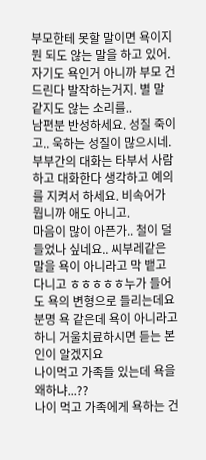부모한테 못할 말이면 욕이지 뭔 되도 않는 말을 하고 있어. 자기도 욕인거 아니까 부모 건드린다 발작하는거지. 별 말 같지도 않는 소리를..
남편분 반성하세요. 성질 죽이고.. 욱하는 성질이 많으시네. 부부간의 대화는 타부서 사람하고 대화한다 생각하고 예의를 지켜서 하세요. 비속어가 뭡니까 애도 아니고.
마음이 많이 아픈가.. 철이 덜 들었나 싶네요.. 씨부레같은 말을 욕이 아니라고 막 뱉고 다니고 ㅎㅎㅎㅎㅎ누가 들어도 욕의 변형으로 들리는데요
분명 욕 같은데 욕이 아니라고 하니 거울치료하시면 듣는 본인이 알겠지요
나이먹고 가족들 있는데 욕을 왜하냐...??
나이 먹고 가족에게 욕하는 건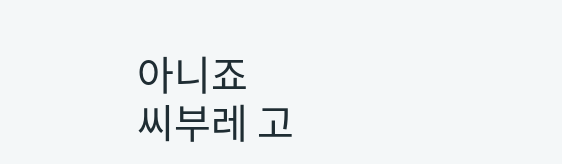아니죠
씨부레 고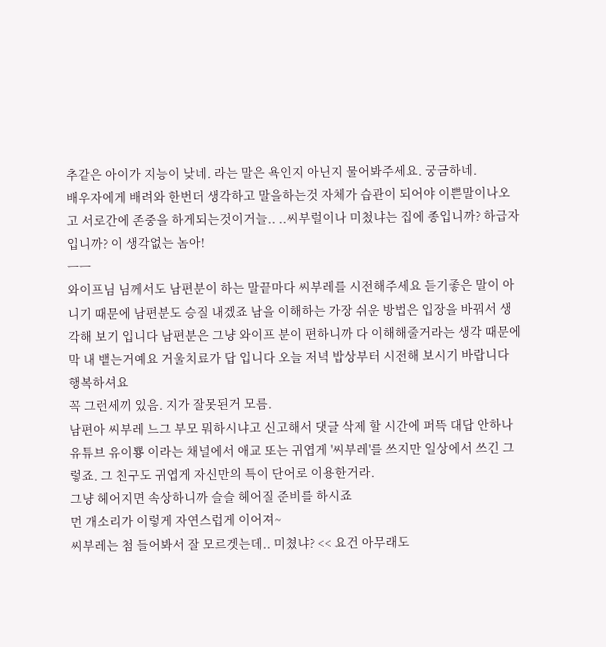추같은 아이가 지능이 낮네. 라는 말은 욕인지 아닌지 물어봐주세요. 궁금하네.
배우자에게 배려와 한번더 생각하고 말을하는것 자체가 습관이 되어야 이쁜말이나오고 서로간에 존중을 하게되는것이거늘.. ..씨부럴이나 미첬냐는 집에 종입니까? 하급자입니까? 이 생각없는 놈아!
ㅡㅡ
와이프님 님께서도 남편분이 하는 말끝마다 씨부레를 시전해주세요 듣기좋은 말이 아니기 때문에 남편분도 승질 내겠죠 남을 이해하는 가장 쉬운 방법은 입장을 바꿔서 생각해 보기 입니다 남편분은 그냥 와이프 분이 편하니까 다 이해해줄거라는 생각 때문에 막 내 뱉는거예요 거울치료가 답 입니다 오늘 저녁 밥상부터 시전해 보시기 바랍니다 행복하셔요
꼭 그런세끼 있음. 지가 잘못된거 모름.
남편아 씨부레 느그 부모 뭐하시냐고 신고해서 댓글 삭제 할 시간에 퍼뜩 대답 안하나
유튜브 유이뿅 이라는 채널에서 애교 또는 귀엽게 '씨부레'를 쓰지만 일상에서 쓰긴 그렇죠. 그 친구도 귀엽게 자신만의 특이 단어로 이용한거라.
그냥 헤어지면 속상하니까 슬슬 헤어질 준비를 하시죠
먼 개소리가 이렇게 자연스럽게 이어져~
씨부레는 첨 들어봐서 잘 모르겟는데.. 미쳤냐? << 요건 아무래도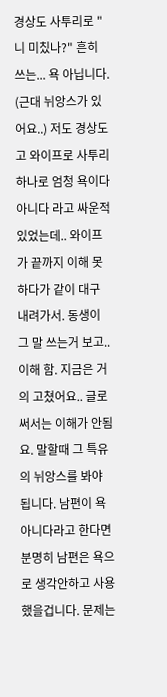경상도 사투리로 "니 미칬나?" 흔히 쓰는... 욕 아닙니다. (근대 뉘앙스가 있어요..) 저도 경상도고 와이프로 사투리 하나로 엄청 욕이다 아니다 라고 싸운적 있었는데.. 와이프가 끝까지 이해 못하다가 같이 대구 내려가서. 동생이 그 말 쓰는거 보고..이해 함. 지금은 거의 고쳤어요.. 글로 써서는 이해가 안됨요. 말할때 그 특유의 뉘앙스를 봐야 됩니다. 남편이 욕 아니다라고 한다면 분명히 남편은 욕으로 생각안하고 사용했을겁니다. 문제는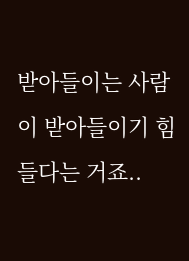받아들이는 사람이 받아들이기 힘들다는 거죠..